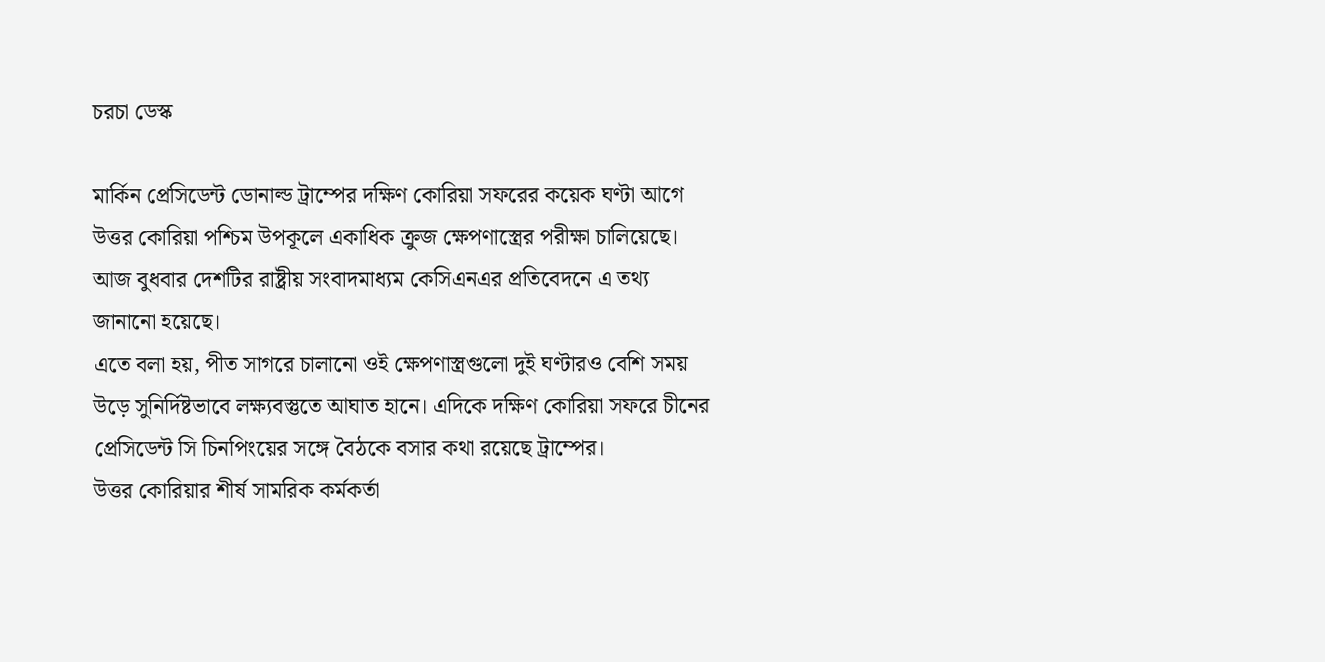চরচা ডেস্ক

মার্কিন প্রেসিডেন্ট ডোনাল্ড ট্রাম্পের দক্ষিণ কোরিয়া সফরের কয়েক ঘণ্টা আগে উত্তর কোরিয়া পশ্চিম উপকূলে একাধিক ক্রুজ ক্ষেপণাস্ত্রের পরীক্ষা চালিয়েছে।
আজ বুধবার দেশটির রাষ্ট্রীয় সংবাদমাধ্যম কেসিএনএর প্রতিবেদনে এ তথ্য জানানো হয়েছে।
এতে বলা হয়, পীত সাগরে চালানো ওই ক্ষেপণাস্ত্রগুলো দুই ঘণ্টারও বেশি সময় উড়ে সুনির্দিষ্টভাবে লক্ষ্যবস্তুতে আঘাত হানে। এদিকে দক্ষিণ কোরিয়া সফরে চীনের প্রেসিডেন্ট সি চিনপিংয়ের সঙ্গে বৈঠকে বসার কথা রয়েছে ট্রাম্পের।
উত্তর কোরিয়ার শীর্ষ সামরিক কর্মকর্তা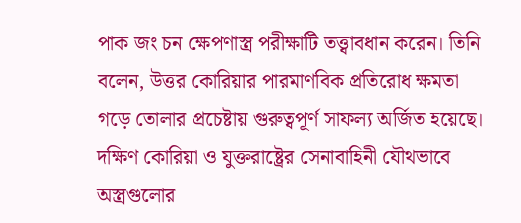পাক জং চন ক্ষেপণাস্ত্র পরীক্ষাটি তত্ত্বাবধান করেন। তিনি বলেন, উত্তর কোরিয়ার পারমাণবিক প্রতিরোধ ক্ষমতা গড়ে তোলার প্রচেষ্টায় গুরুত্বপূর্ণ সাফল্য অর্জিত হয়েছে।
দক্ষিণ কোরিয়া ও যুক্তরাষ্ট্রের সেনাবাহিনী যৌথভাবে অস্ত্রগুলোর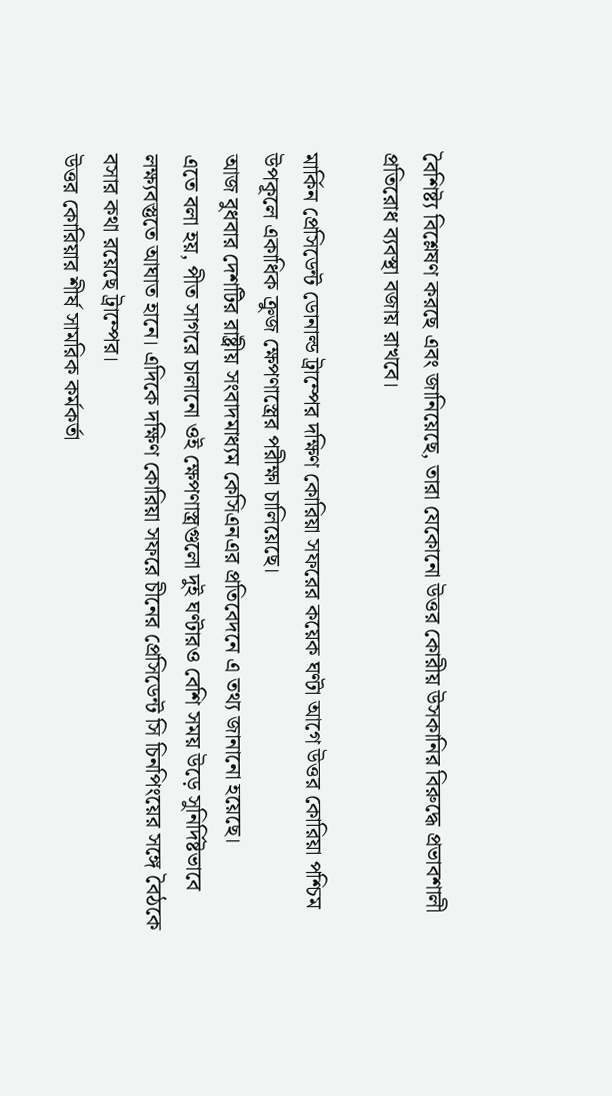বৈশিষ্ট্য বিশ্লেষণ করছে এবং জানিয়েছে, তারা যেকোনো উত্তর কোরীয় উসকানির বিরুদ্ধে প্রভাবশালী প্রতিরোধ ব্যবস্থা বজায় রাখবে।

মার্কিন প্রেসিডেন্ট ডোনাল্ড ট্রাম্পের দক্ষিণ কোরিয়া সফরের কয়েক ঘণ্টা আগে উত্তর কোরিয়া পশ্চিম উপকূলে একাধিক ক্রুজ ক্ষেপণাস্ত্রের পরীক্ষা চালিয়েছে।
আজ বুধবার দেশটির রাষ্ট্রীয় সংবাদমাধ্যম কেসিএনএর প্রতিবেদনে এ তথ্য জানানো হয়েছে।
এতে বলা হয়, পীত সাগরে চালানো ওই ক্ষেপণাস্ত্রগুলো দুই ঘণ্টারও বেশি সময় উড়ে সুনির্দিষ্টভাবে লক্ষ্যবস্তুতে আঘাত হানে। এদিকে দক্ষিণ কোরিয়া সফরে চীনের প্রেসিডেন্ট সি চিনপিংয়ের সঙ্গে বৈঠকে বসার কথা রয়েছে ট্রাম্পের।
উত্তর কোরিয়ার শীর্ষ সামরিক কর্মকর্তা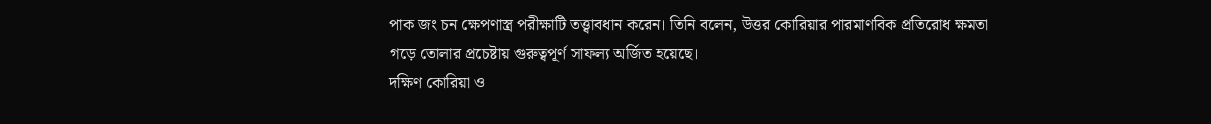পাক জং চন ক্ষেপণাস্ত্র পরীক্ষাটি তত্ত্বাবধান করেন। তিনি বলেন, উত্তর কোরিয়ার পারমাণবিক প্রতিরোধ ক্ষমতা গড়ে তোলার প্রচেষ্টায় গুরুত্বপূর্ণ সাফল্য অর্জিত হয়েছে।
দক্ষিণ কোরিয়া ও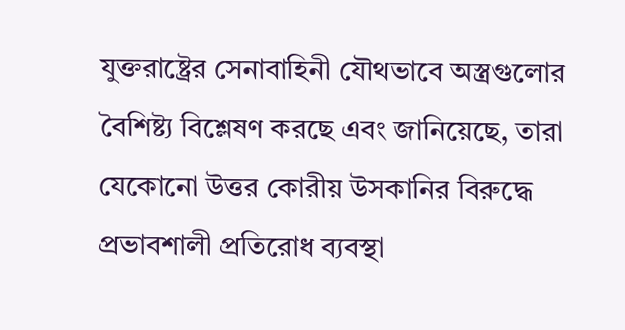যুক্তরাষ্ট্রের সেনাবাহিনী যৌথভাবে অস্ত্রগুলোর বৈশিষ্ট্য বিশ্লেষণ করছে এবং জানিয়েছে, তারা যেকোনো উত্তর কোরীয় উসকানির বিরুদ্ধে প্রভাবশালী প্রতিরোধ ব্যবস্থা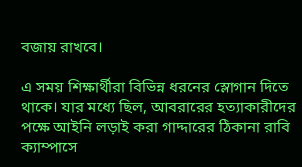বজায় রাখবে।

এ সময় শিক্ষার্থীরা বিভিন্ন ধরনের স্লোগান দিতে থাকে। যার মধ্যে ছিল, আবরারের হত্যাকারীদের পক্ষে আইনি লড়াই করা গাদ্দারের ঠিকানা রাবি ক্যাম্পাসে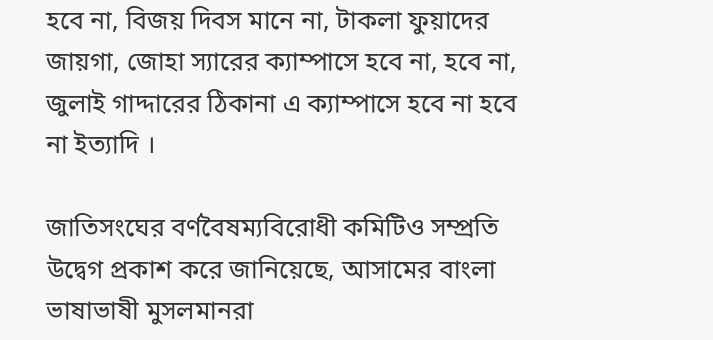হবে না, বিজয় দিবস মানে না, টাকলা ফুয়াদের জায়গা, জোহা স্যারের ক্যাম্পাসে হবে না, হবে না, জুলাই গাদ্দারের ঠিকানা এ ক্যাম্পাসে হবে না হবে না ইত্যাদি ।

জাতিসংঘের বর্ণবৈষম্যবিরোধী কমিটিও সম্প্রতি উদ্বেগ প্রকাশ করে জানিয়েছে, আসামের বাংলা ভাষাভাষী মুসলমানরা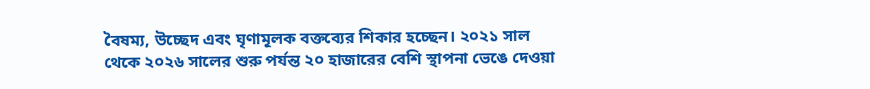বৈষম্য, উচ্ছেদ এবং ঘৃণামূলক বক্তব্যের শিকার হচ্ছেন। ২০২১ সাল থেকে ২০২৬ সালের শুরু পর্যন্ত ২০ হাজারের বেশি স্থাপনা ভেঙে দেওয়া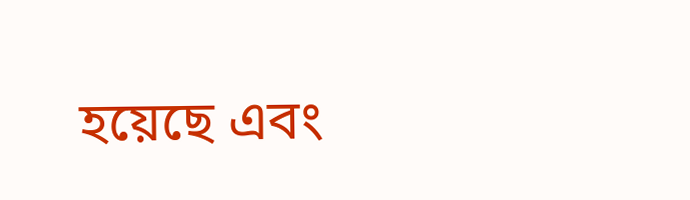হয়েছে এবং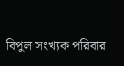বিপুল সংখ্যক পরিবার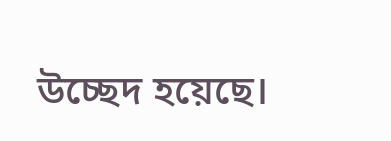উচ্ছেদ হয়েছে।